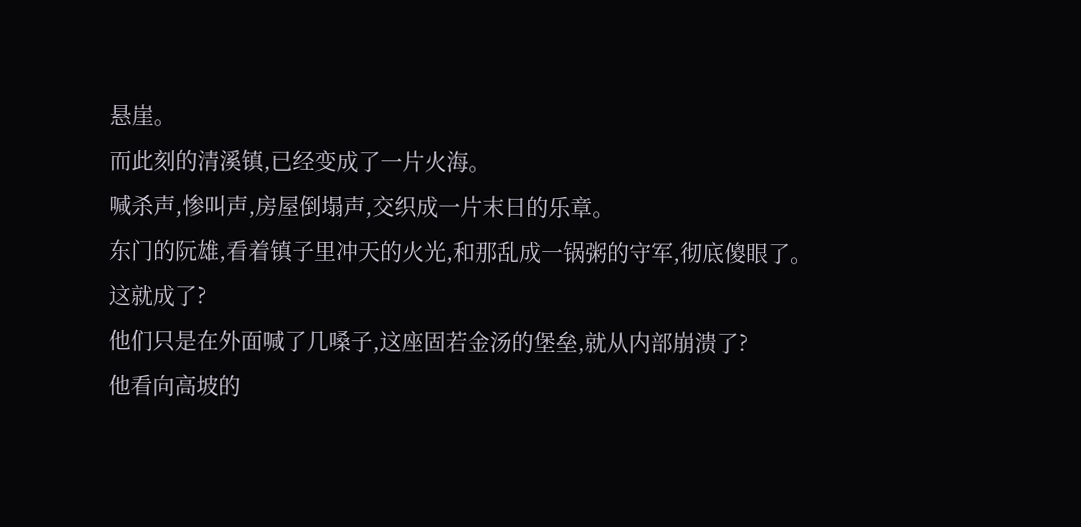悬崖。
而此刻的清溪镇,已经变成了一片火海。
喊杀声,惨叫声,房屋倒塌声,交织成一片末日的乐章。
东门的阮雄,看着镇子里冲天的火光,和那乱成一锅粥的守军,彻底傻眼了。
这就成了?
他们只是在外面喊了几嗓子,这座固若金汤的堡垒,就从内部崩溃了?
他看向高坡的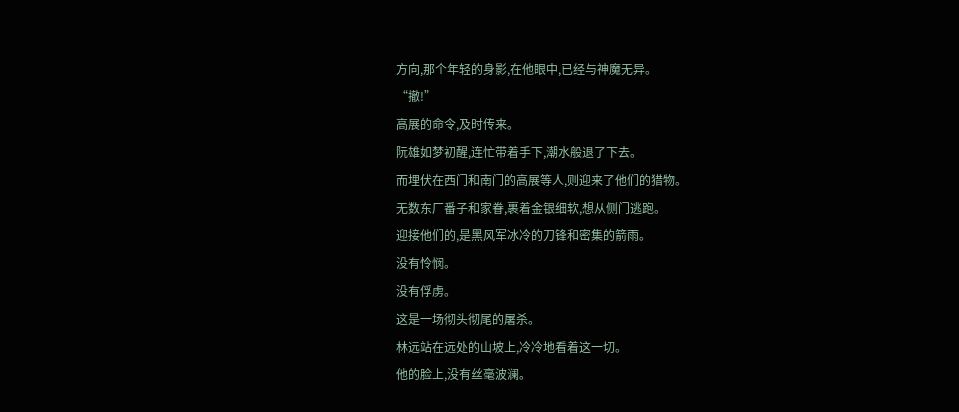方向,那个年轻的身影,在他眼中,已经与神魔无异。
“撤!”
高展的命令,及时传来。
阮雄如梦初醒,连忙带着手下,潮水般退了下去。
而埋伏在西门和南门的高展等人,则迎来了他们的猎物。
无数东厂番子和家眷,裹着金银细软,想从侧门逃跑。
迎接他们的,是黑风军冰冷的刀锋和密集的箭雨。
没有怜悯。
没有俘虏。
这是一场彻头彻尾的屠杀。
林远站在远处的山坡上,冷冷地看着这一切。
他的脸上,没有丝毫波澜。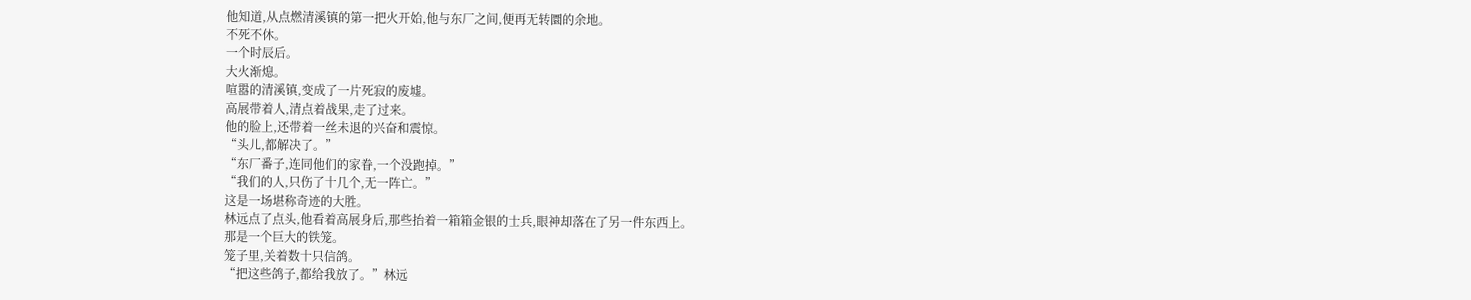他知道,从点燃清溪镇的第一把火开始,他与东厂之间,便再无转圜的余地。
不死不休。
一个时辰后。
大火渐熄。
喧嚣的清溪镇,变成了一片死寂的废墟。
高展带着人,清点着战果,走了过来。
他的脸上,还带着一丝未退的兴奋和震惊。
“头儿,都解决了。”
“东厂番子,连同他们的家眷,一个没跑掉。”
“我们的人,只伤了十几个,无一阵亡。”
这是一场堪称奇迹的大胜。
林远点了点头,他看着高展身后,那些抬着一箱箱金银的士兵,眼神却落在了另一件东西上。
那是一个巨大的铁笼。
笼子里,关着数十只信鸽。
“把这些鸽子,都给我放了。”林远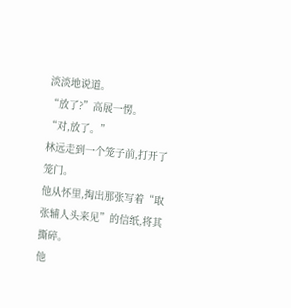淡淡地说道。
“放了?”高展一愣。
“对,放了。”
林远走到一个笼子前,打开了笼门。
他从怀里,掏出那张写着“取张辅人头来见”的信纸,将其撕碎。
他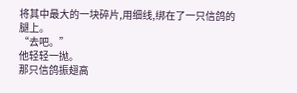将其中最大的一块碎片,用细线,绑在了一只信鸽的腿上。
“去吧。”
他轻轻一抛。
那只信鸽振翅高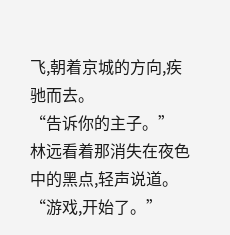飞,朝着京城的方向,疾驰而去。
“告诉你的主子。”
林远看着那消失在夜色中的黑点,轻声说道。
“游戏,开始了。”